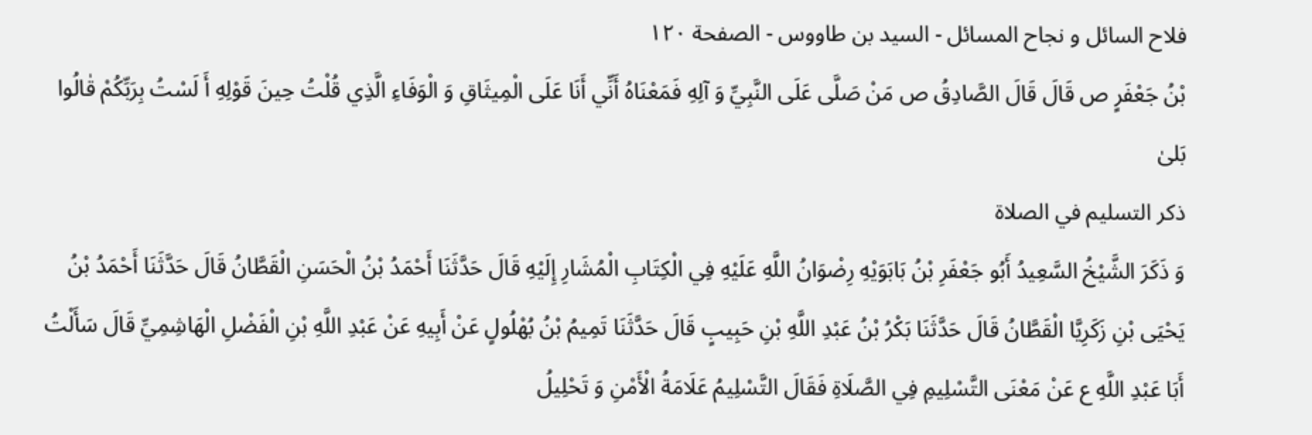فلاح السائل و نجاح المسائل - السيد بن طاووس - الصفحة ١٢٠
بْنُ جَعْفَرٍ ص قَالَ قَالَ الصَّادِقُ ص مَنْ صَلَّى عَلَى النَّبِيِّ وَ آلِهِ فَمَعْنَاهُ أَنِّي أَنَا عَلَى الْمِيثَاقِ وَ الْوَفَاءِ الَّذِي قُلْتُ حِينَ قَوْلِهِ أَ لَسْتُ بِرَبِّكُمْ قٰالُوا بَلىٰ
ذكر التسليم في الصلاة
وَ ذَكَرَ الشَّيْخُ السَّعِيدُ أَبُو جَعْفَرِ بْنُ بَابَوَيْهِ رِضْوَانُ اللَّهِ عَلَيْهِ فِي الْكِتَابِ الْمُشَارِ إِلَيْهِ قَالَ حَدَّثَنَا أَحْمَدُ بْنُ الْحَسَنِ الْقَطَّانُ قَالَ حَدَّثَنَا أَحْمَدُ بْنُ يَحْيَى بْنِ زَكَرِيَّا الْقَطَّانُ قَالَ حَدَّثَنَا بَكْرُ بْنُ عَبْدِ اللَّهِ بْنِ حَبِيبٍ قَالَ حَدَّثَنَا تَمِيمُ بْنُ بُهْلُولٍ عَنْ أَبِيهِ عَنْ عَبْدِ اللَّهِ بْنِ الْفَضْلِ الْهَاشِمِيِّ قَالَ سَأَلْتُ أَبَا عَبْدِ اللَّهِ ع عَنْ مَعْنَى التَّسْلِيمِ فِي الصَّلَاةِ فَقَالَ التَّسْلِيمُ عَلَامَةُ الْأَمْنِ وَ تَحْلِيلُ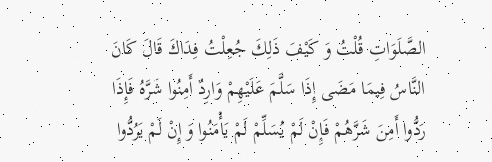الصَّلَوَاتِ قُلْتُ وَ كَيْفَ ذَلِكَ جُعِلْتُ فِدَاكَ قَالَ كَانَ النَّاسُ فِيمَا مَضَى إِذَا سَلَّمَ عَلَيْهِمْ وَارِدٌ أَمِنُوا شَرَّهُ فَإِذَا رَدُّوا أَمِنَ شَرَّهُمْ فَإِنْ لَمْ يُسَلِّمْ لَمْ يَأْمَنُوا وَ إِنْ لَمْ يَرُدُّوا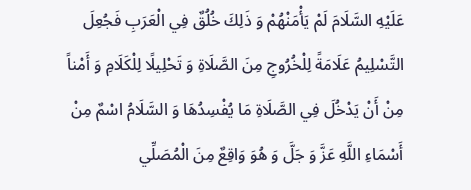عَلَيْهِ السَّلَامَ لَمْ يَأْمَنْهُمْ وَ ذَلِكَ خُلُقٌ فِي الْعَرَبِ فَجُعِلَ التَّسْلِيمُ عَلَامَةً لِلْخُرُوجِ مِنَ الصَّلَاةِ وَ تَحْلِيلًا لِلْكَلَامِ وَ أَمْناً مِنْ أَنْ يَدْخُلَ فِي الصَّلَاةِ مَا يُفْسِدُهَا وَ السَّلَامُ اسْمٌ مِنْ أَسْمَاءِ اللَّهِ عَزَّ وَ جَلَّ وَ هُوَ وَاقِعٌ مِنَ الْمُصَلِّي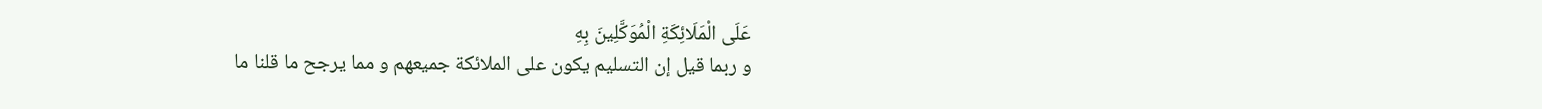عَلَى الْمَلَائِكَةِ الْمُوَكَّلِينَ بِهِ
و ربما قيل إن التسليم يكون على الملائكة جميعهم و مما يرجح ما قلنا ما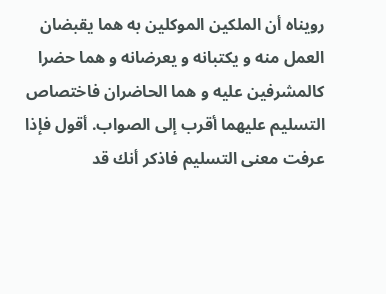رويناه أن الملكين الموكلين به هما يقبضان العمل منه و يكتبانه و يعرضانه و هما حضرا كالمشرفين عليه و هما الحاضران فاختصاص التسليم عليهما أقرب إلى الصواب. أقول فإذا عرفت معنى التسليم فاذكر أنك قد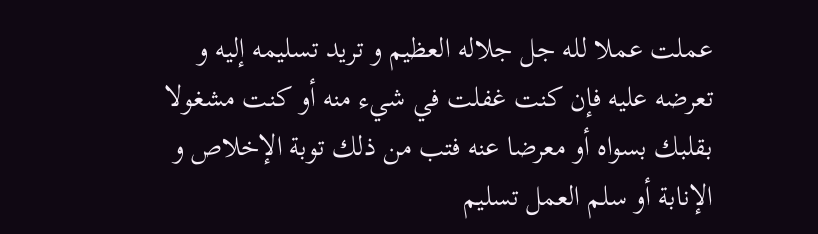عملت عملا لله جل جلاله العظيم و تريد تسليمه إليه و تعرضه عليه فإن كنت غفلت في شيء منه أو كنت مشغولا بقلبك بسواه أو معرضا عنه فتب من ذلك توبة الإخلاص و الإنابة أو سلم العمل تسليم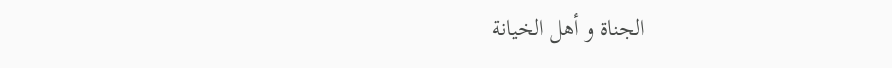الجناة و أهل الخيانة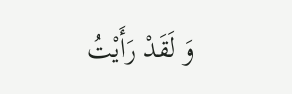وَ لَقَدْ رَأَيْتُ